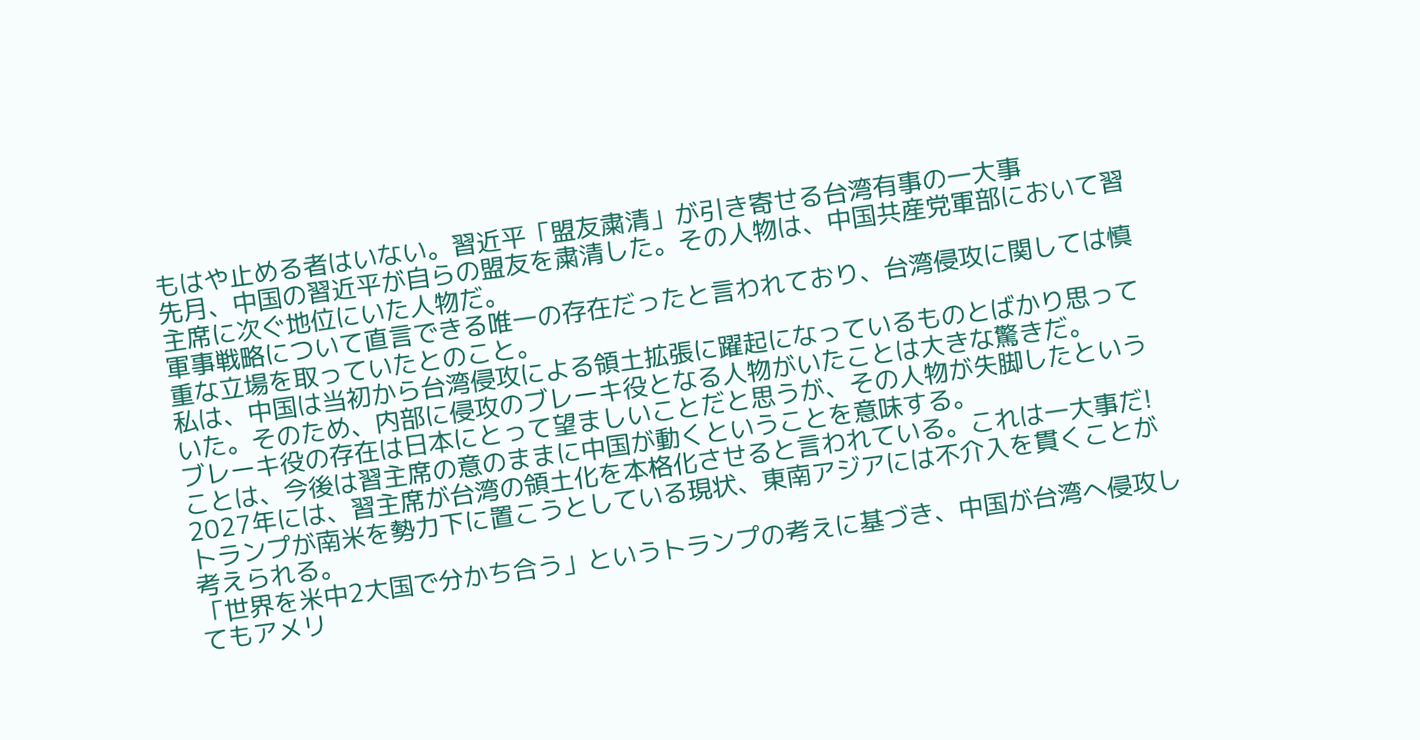もはや止める者はいない。習近平「盟友粛清」が引き寄せる台湾有事の一大事
先月、中国の習近平が自らの盟友を粛清した。その人物は、中国共産党軍部において習主席に次ぐ地位にいた人物だ。
軍事戦略について直言できる唯一の存在だったと言われており、台湾侵攻に関しては慎重な立場を取っていたとのこと。
私は、中国は当初から台湾侵攻による領土拡張に躍起になっているものとばかり思っていた。そのため、内部に侵攻のブレーキ役となる人物がいたことは大きな驚きだ。
ブレーキ役の存在は日本にとって望ましいことだと思うが、その人物が失脚したということは、今後は習主席の意のままに中国が動くということを意味する。
2027年には、習主席が台湾の領土化を本格化させると言われている。これは一大事だ!
トランプが南米を勢力下に置こうとしている現状、東南アジアには不介入を貫くことが考えられる。
「世界を米中2大国で分かち合う」というトランプの考えに基づき、中国が台湾へ侵攻してもアメリ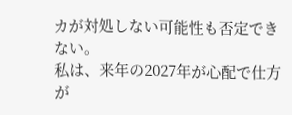カが対処しない可能性も否定できない。
私は、来年の2027年が心配で仕方が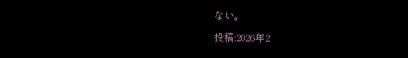ない。
投稿:2026年2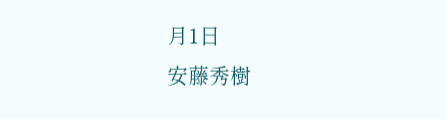月1日
安藤秀樹